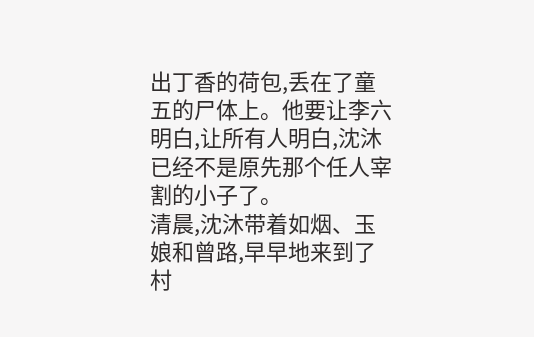出丁香的荷包,丢在了童五的尸体上。他要让李六明白,让所有人明白,沈沐已经不是原先那个任人宰割的小子了。
清晨,沈沐带着如烟、玉娘和曾路,早早地来到了村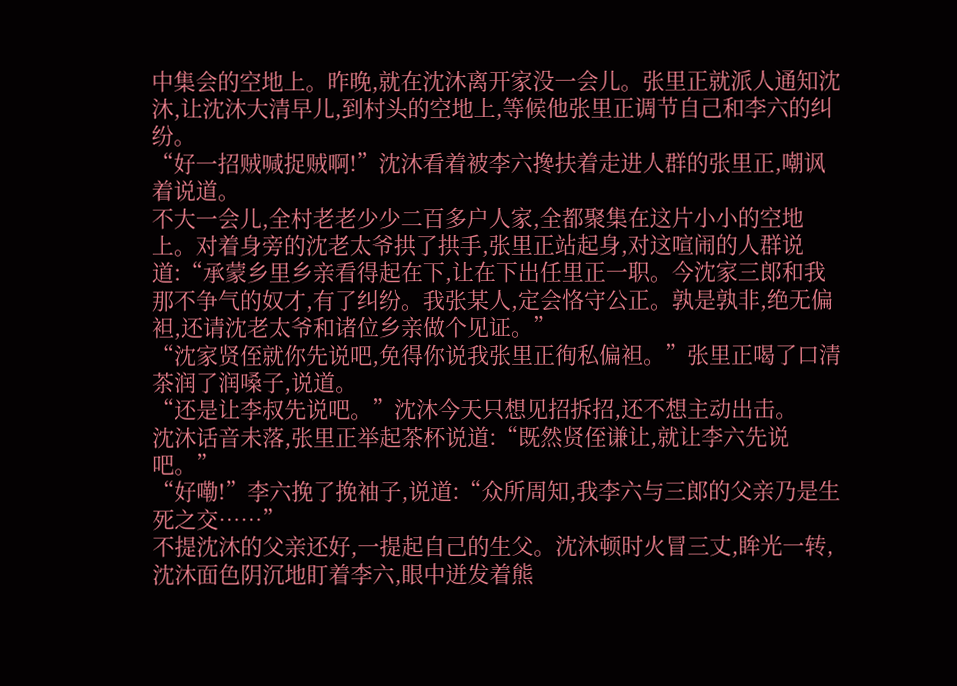中集会的空地上。昨晚,就在沈沐离开家没一会儿。张里正就派人通知沈沐,让沈沐大清早儿,到村头的空地上,等候他张里正调节自己和李六的纠纷。
“好一招贼喊捉贼啊!”沈沐看着被李六搀扶着走进人群的张里正,嘲讽着说道。
不大一会儿,全村老老少少二百多户人家,全都聚集在这片小小的空地上。对着身旁的沈老太爷拱了拱手,张里正站起身,对这喧闹的人群说道:“承蒙乡里乡亲看得起在下,让在下出任里正一职。今沈家三郎和我那不争气的奴才,有了纠纷。我张某人,定会恪守公正。孰是孰非,绝无偏袒,还请沈老太爷和诸位乡亲做个见证。”
“沈家贤侄就你先说吧,免得你说我张里正徇私偏袒。”张里正喝了口清茶润了润嗓子,说道。
“还是让李叔先说吧。”沈沐今天只想见招拆招,还不想主动出击。
沈沐话音未落,张里正举起茶杯说道:“既然贤侄谦让,就让李六先说吧。”
“好嘞!”李六挽了挽袖子,说道:“众所周知,我李六与三郎的父亲乃是生死之交……”
不提沈沐的父亲还好,一提起自己的生父。沈沐顿时火冒三丈,眸光一转,沈沐面色阴沉地盯着李六,眼中迸发着熊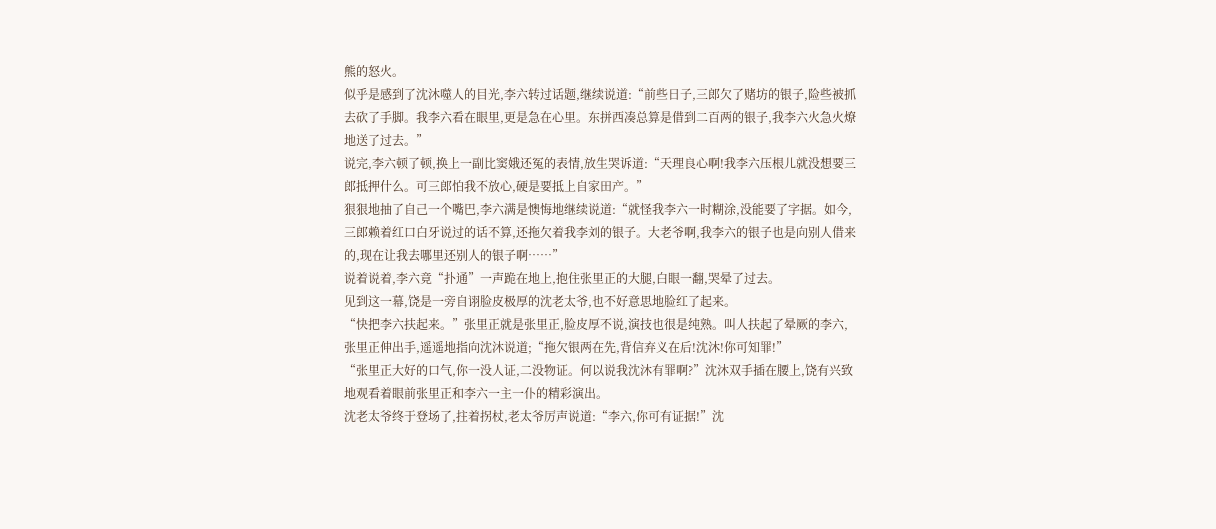熊的怒火。
似乎是感到了沈沐噬人的目光,李六转过话题,继续说道:“前些日子,三郎欠了赌坊的银子,险些被抓去砍了手脚。我李六看在眼里,更是急在心里。东拼西凑总算是借到二百两的银子,我李六火急火燎地送了过去。”
说完,李六顿了顿,换上一副比窦娥还冤的表情,放生哭诉道:“天理良心啊!我李六压根儿就没想要三郎抵押什么。可三郎怕我不放心,硬是要抵上自家田产。”
狠狠地抽了自己一个嘴巴,李六满是懊悔地继续说道:“就怪我李六一时糊涂,没能要了字据。如今,三郎赖着红口白牙说过的话不算,还拖欠着我李刘的银子。大老爷啊,我李六的银子也是向别人借来的,现在让我去哪里还别人的银子啊……”
说着说着,李六竟“扑通”一声跪在地上,抱住张里正的大腿,白眼一翻,哭晕了过去。
见到这一幕,饶是一旁自诩脸皮极厚的沈老太爷,也不好意思地脸红了起来。
“快把李六扶起来。”张里正就是张里正,脸皮厚不说,演技也很是纯熟。叫人扶起了晕厥的李六,张里正伸出手,遥遥地指向沈沐说道;“拖欠银两在先,背信弃义在后!沈沐!你可知罪!”
“张里正大好的口气,你一没人证,二没物证。何以说我沈沐有罪啊?”沈沐双手插在腰上,饶有兴致地观看着眼前张里正和李六一主一仆的精彩演出。
沈老太爷终于登场了,拄着拐杖,老太爷厉声说道:“李六,你可有证据!”沈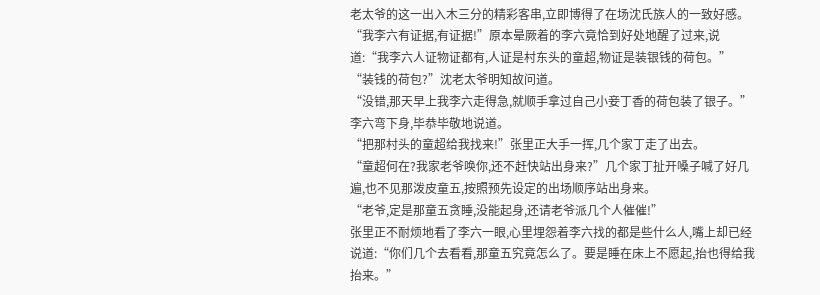老太爷的这一出入木三分的精彩客串,立即博得了在场沈氏族人的一致好感。
“我李六有证据,有证据!”原本晕厥着的李六竟恰到好处地醒了过来,说道:“我李六人证物证都有,人证是村东头的童超,物证是装银钱的荷包。”
“装钱的荷包?”沈老太爷明知故问道。
“没错,那天早上我李六走得急,就顺手拿过自己小妾丁香的荷包装了银子。”李六弯下身,毕恭毕敬地说道。
“把那村头的童超给我找来!”张里正大手一挥,几个家丁走了出去。
“童超何在?我家老爷唤你,还不赶快站出身来?”几个家丁扯开嗓子喊了好几遍,也不见那泼皮童五,按照预先设定的出场顺序站出身来。
“老爷,定是那童五贪睡,没能起身,还请老爷派几个人催催!”
张里正不耐烦地看了李六一眼,心里埋怨着李六找的都是些什么人,嘴上却已经说道:“你们几个去看看,那童五究竟怎么了。要是睡在床上不愿起,抬也得给我抬来。”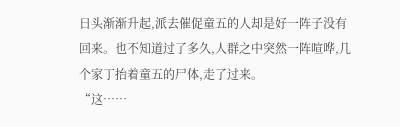日头渐渐升起,派去催促童五的人却是好一阵子没有回来。也不知道过了多久,人群之中突然一阵喧哗,几个家丁抬着童五的尸体,走了过来。
“这……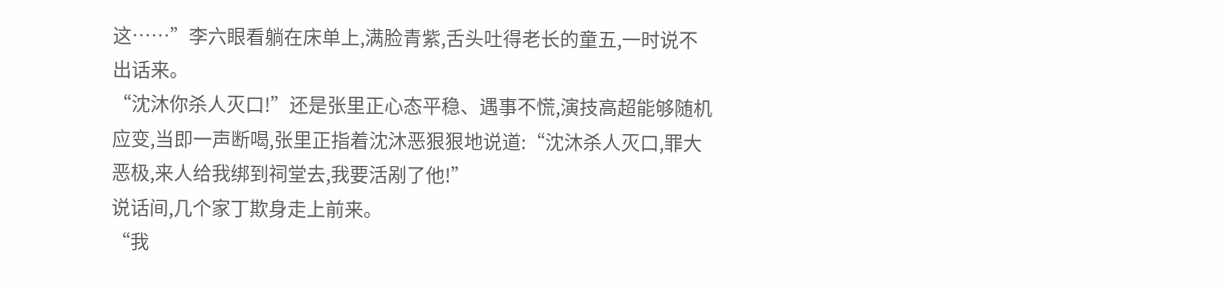这……”李六眼看躺在床单上,满脸青紫,舌头吐得老长的童五,一时说不出话来。
“沈沐你杀人灭口!”还是张里正心态平稳、遇事不慌,演技高超能够随机应变,当即一声断喝,张里正指着沈沐恶狠狠地说道:“沈沐杀人灭口,罪大恶极,来人给我绑到祠堂去,我要活剐了他!”
说话间,几个家丁欺身走上前来。
“我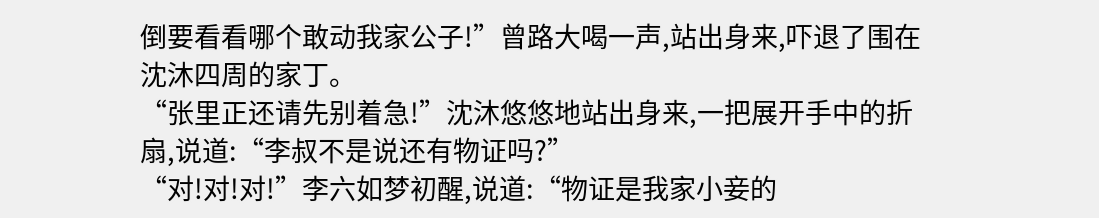倒要看看哪个敢动我家公子!”曾路大喝一声,站出身来,吓退了围在沈沐四周的家丁。
“张里正还请先别着急!”沈沐悠悠地站出身来,一把展开手中的折扇,说道:“李叔不是说还有物证吗?”
“对!对!对!”李六如梦初醒,说道:“物证是我家小妾的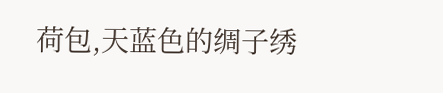荷包,天蓝色的绸子绣